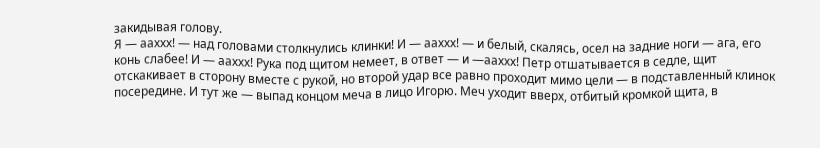закидывая голову.
Я — ааххх! — над головами столкнулись клинки! И — ааххх! — и белый, скалясь, осел на задние ноги — ага, его конь слабее! И — ааххх! Рука под щитом немеет, в ответ — и —ааххх! Петр отшатывается в седле, щит отскакивает в сторону вместе с рукой, но второй удар все равно проходит мимо цели — в подставленный клинок посередине. И тут же — выпад концом меча в лицо Игорю. Меч уходит вверх, отбитый кромкой щита, в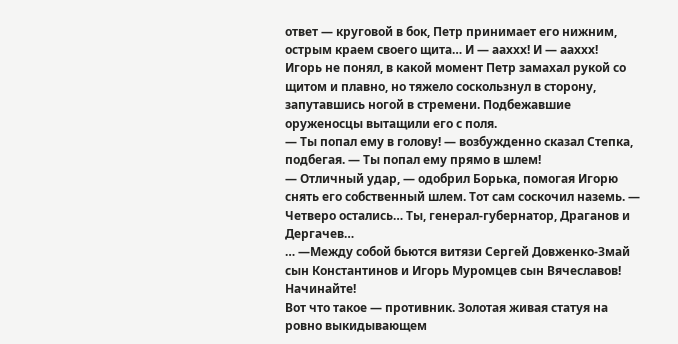ответ — круговой в бок, Петр принимает его нижним, острым краем своего щита… И — ааххх! И — ааххх!
Игорь не понял, в какой момент Петр замахал рукой со щитом и плавно, но тяжело соскользнул в сторону, запутавшись ногой в стремени. Подбежавшие оруженосцы вытащили его с поля.
— Ты попал ему в голову! — возбужденно сказал Степка, подбегая. — Ты попал ему прямо в шлем!
— Отличный удар, — одобрил Борька, помогая Игорю снять его собственный шлем. Тот сам соскочил наземь. — Четверо остались… Ты, генерал-губернатор, Драганов и Дергачев…
… —Между собой бьются витязи Сергей Довженко-Змай сын Константинов и Игорь Муромцев сын Вячеславов! Начинайте!
Вот что такое — противник. Золотая живая статуя на ровно выкидывающем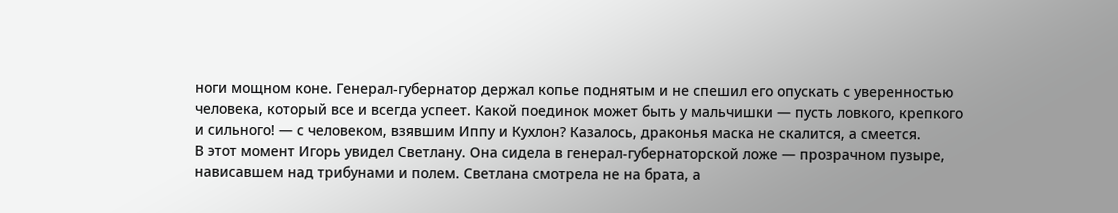ноги мощном коне. Генерал-губернатор держал копье поднятым и не спешил его опускать с уверенностью человека, который все и всегда успеет. Какой поединок может быть у мальчишки — пусть ловкого, крепкого и сильного! — с человеком, взявшим Иппу и Кухлон? Казалось, драконья маска не скалится, а смеется.
В этот момент Игорь увидел Светлану. Она сидела в генерал-губернаторской ложе — прозрачном пузыре, нависавшем над трибунами и полем. Светлана смотрела не на брата, а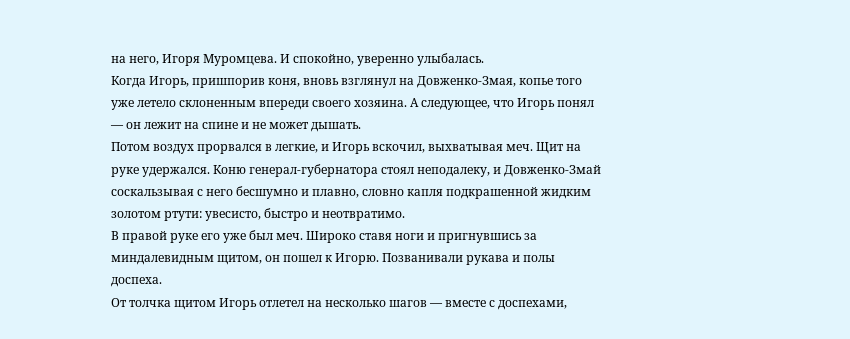на него, Игоря Муромцева. И спокойно, уверенно улыбалась.
Когда Игорь, пришпорив коня, вновь взглянул на Довженко-Змая, копье того уже летело склоненным впереди своего хозяина. А следующее, что Игорь понял — он лежит на спине и не может дышать.
Потом воздух прорвался в легкие, и Игорь вскочил, выхватывая меч. Щит на руке удержался. Коню генерал-губернатора стоял неподалеку, и Довженко-Змай соскальзывая с него бесшумно и плавно, словно капля подкрашенной жидким золотом ртути: увесисто, быстро и неотвратимо.
В правой руке его уже был меч. Широко ставя ноги и пригнувшись за миндалевидным щитом, он пошел к Игорю. Позванивали рукава и полы доспеха.
От толчка щитом Игорь отлетел на несколько шагов — вместе с доспехами,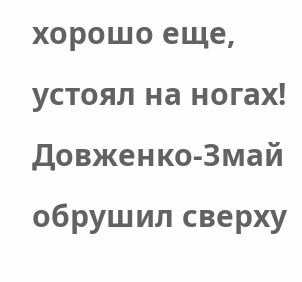хорошо еще, устоял на ногах! Довженко-Змай обрушил сверху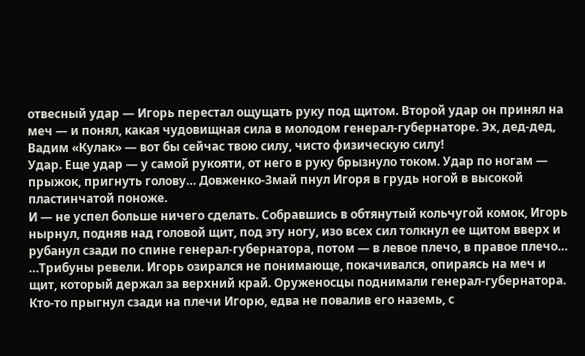отвесный удар — Игорь перестал ощущать руку под щитом. Второй удар он принял на меч — и понял, какая чудовищная сила в молодом генерал-губернаторе. Эх, дед-дед, Вадим «Кулак» — вот бы сейчас твою силу, чисто физическую силу!
Удар. Еще удар — у самой рукояти, от него в руку брызнуло током. Удар по ногам — прыжок, пригнуть голову… Довженко-Змай пнул Игоря в грудь ногой в высокой пластинчатой поноже.
И — не успел больше ничего сделать. Собравшись в обтянутый кольчугой комок, Игорь нырнул, подняв над головой щит, под эту ногу, изо всех сил толкнул ее щитом вверх и рубанул сзади по спине генерал-губернатора, потом — в левое плечо, в правое плечо…
…Трибуны ревели. Игорь озирался не понимающе, покачивался, опираясь на меч и щит, который держал за верхний край. Оруженосцы поднимали генерал-губернатора. Кто-то прыгнул сзади на плечи Игорю, едва не повалив его наземь, с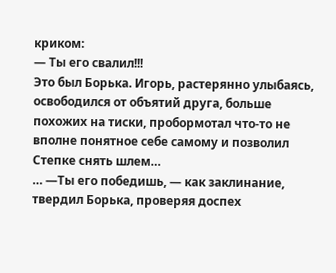криком:
— Ты его свалил!!!
Это был Борька. Игорь, растерянно улыбаясь, освободился от объятий друга, больше похожих на тиски, пробормотал что-то не вполне понятное себе самому и позволил Степке снять шлем…
… —Ты его победишь, — как заклинание, твердил Борька, проверяя доспех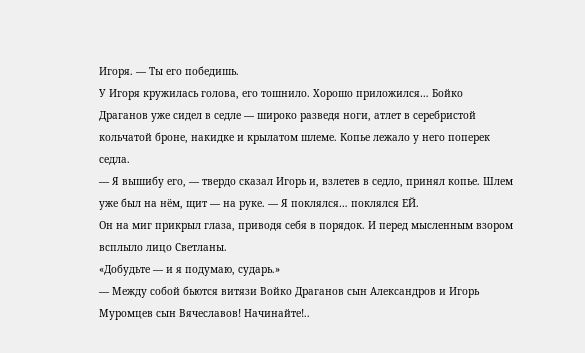Игоря. — Ты его победишь.
У Игоря кружилась голова, его тошнило. Хорошо приложился… Бойко Драганов уже сидел в седле — широко разведя ноги, атлет в серебристой кольчатой броне, накидке и крылатом шлеме. Копье лежало у него поперек седла.
— Я вышибу его, — твердо сказал Игорь и, взлетев в седло, принял копье. Шлем уже был на нём, щит — на руке. — Я поклялся… поклялся ЕЙ.
Он на миг прикрыл глаза, приводя себя в порядок. И перед мысленным взором всплыло лицо Светланы.
«Добудьте — и я подумаю, сударь.»
— Между собой бьются витязи Войко Драганов сын Александров и Игорь Муромцев сын Вячеславов! Начинайте!..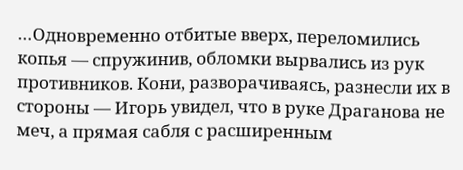…Одновременно отбитые вверх, переломились копья — спружинив, обломки вырвались из рук противников. Кони, разворачиваясь, разнесли их в стороны — Игорь увидел, что в руке Драганова не меч, а прямая сабля с расширенным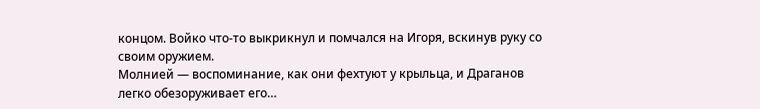концом. Войко что-то выкрикнул и помчался на Игоря, вскинув руку со своим оружием.
Молнией — воспоминание, как они фехтуют у крыльца, и Драганов легко обезоруживает его…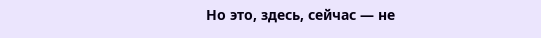Но это, здесь, сейчас — не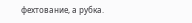фехтование, а рубка.